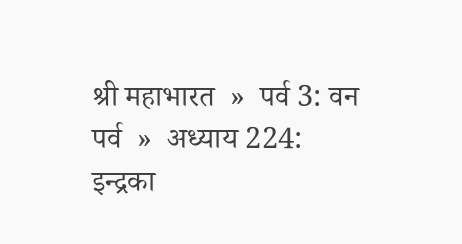श्री महाभारत  »  पर्व 3: वन पर्व  »  अध्याय 224: इन्द्रका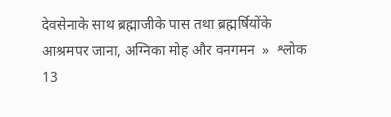देवसेनाके साथ ब्रह्माजीके पास तथा ब्रह्मर्षियोंके आश्रमपर जाना, अग्निका मोह और वनगमन  »  श्लोक 13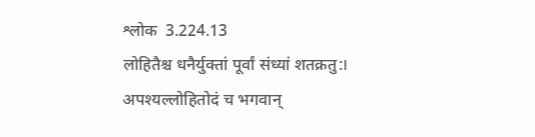श्लोक  3.224.13
लोहितैश्च धनैर्युक्तां पूर्वां संध्यां शतक्रतु:।
अपश्यल्लोहितोदं च भगवान्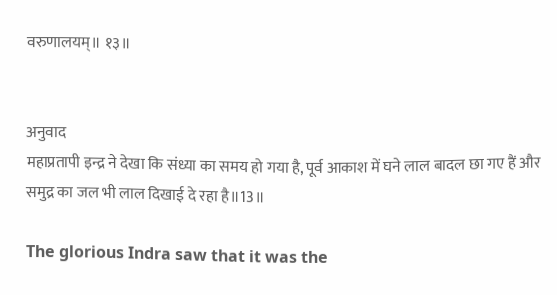वरुणालयम्॥ १३॥


अनुवाद
महाप्रतापी इन्द्र ने देखा कि संध्या का समय हो गया है, पूर्व आकाश में घने लाल बादल छा गए हैं और समुद्र का जल भी लाल दिखाई दे रहा है॥13॥

The glorious Indra saw that it was the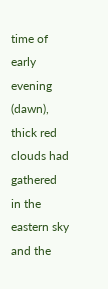time of early evening (dawn), thick red clouds had gathered in the eastern sky and the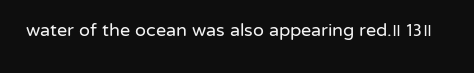water of the ocean was also appearing red.॥ 13॥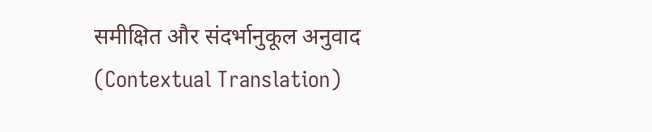समीक्षित और संदर्भानुकूल अनुवाद (Contextual Translation)